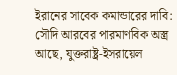ইরানের সাবেক কমান্ডারের দাবি: সৌদি আরবের পারমাণবিক অস্ত্র আছে, যুক্তরাষ্ট্র-ইসরায়েল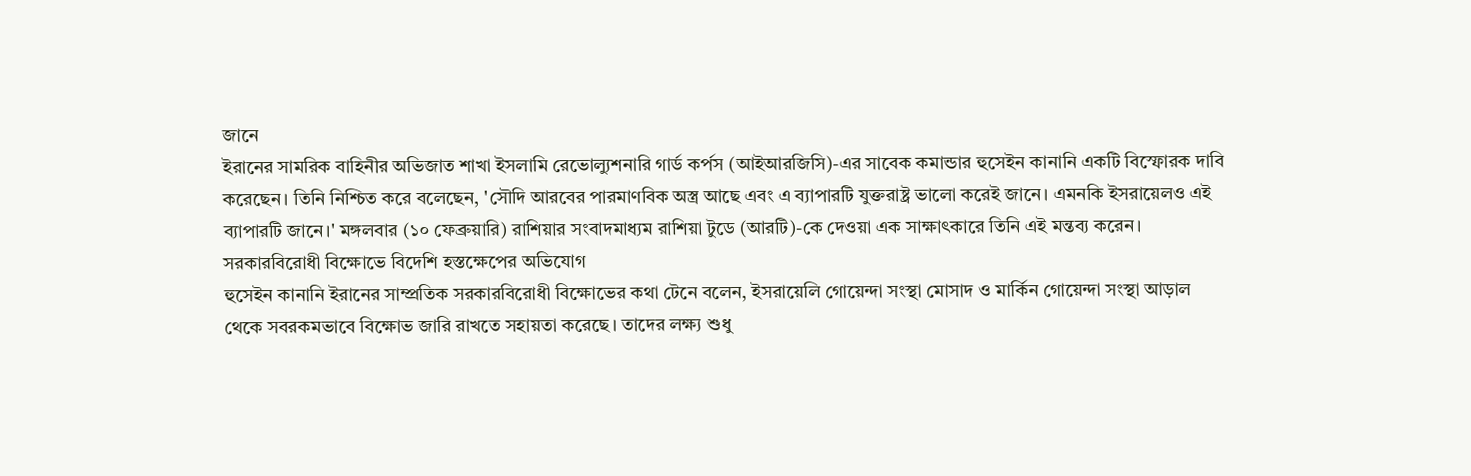জানে
ইরানের সামরিক বাহিনীর অভিজাত শাখা ইসলামি রেভোল্যুশনারি গার্ড কর্পস (আইআরজিসি)-এর সাবেক কমান্ডার হুসেইন কানানি একটি বিস্ফোরক দাবি করেছেন। তিনি নিশ্চিত করে বলেছেন, 'সৌদি আরবের পারমাণবিক অস্ত্র আছে এবং এ ব্যাপারটি যুক্তরাষ্ট্র ভালো করেই জানে। এমনকি ইসরায়েলও এই ব্যাপারটি জানে।' মঙ্গলবার (১০ ফেব্রুয়ারি) রাশিয়ার সংবাদমাধ্যম রাশিয়া টুডে (আরটি)-কে দেওয়া এক সাক্ষাৎকারে তিনি এই মন্তব্য করেন।
সরকারবিরোধী বিক্ষোভে বিদেশি হস্তক্ষেপের অভিযোগ
হুসেইন কানানি ইরানের সাম্প্রতিক সরকারবিরোধী বিক্ষোভের কথা টেনে বলেন, ইসরায়েলি গোয়েন্দা সংস্থা মোসাদ ও মার্কিন গোয়েন্দা সংস্থা আড়াল থেকে সবরকমভাবে বিক্ষোভ জারি রাখতে সহায়তা করেছে। তাদের লক্ষ্য শুধু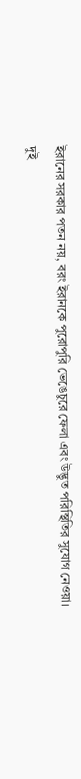ইরানের সরকার পতন নয়, বরং ইরানকে পুরোপুরি ভেঙেচুরে ফেলা এবং উদ্ভুত পরিস্থিতির সুযোগ নেওয়া।
দুই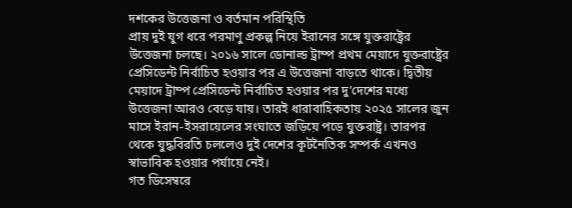দশকের উত্তেজনা ও বর্তমান পরিস্থিতি
প্রায় দুই যুগ ধরে পরমাণু প্রকল্প নিয়ে ইরানের সঙ্গে যুক্তরাষ্ট্রের উত্তেজনা চলছে। ২০১৬ সালে ডোনাল্ড ট্রাম্প প্রথম মেয়াদে যুক্তরাষ্ট্রের প্রেসিডেন্ট নির্বাচিত হওয়ার পর এ উত্তেজনা বাড়তে থাকে। দ্বিতীয় মেয়াদে ট্রাম্প প্রেসিডেন্ট নির্বাচিত হওয়ার পর দু’দেশের মধ্যে উত্তেজনা আরও বেড়ে যায়। তারই ধারাবাহিকতায় ২০২৫ সালের জুন মাসে ইরান-ইসরায়েলের সংঘাতে জড়িয়ে পড়ে যুক্তরাষ্ট্র। তারপর থেকে যুদ্ধবিরতি চললেও দুই দেশের কূটনৈতিক সম্পর্ক এখনও স্বাভাবিক হওয়ার পর্যায়ে নেই।
গত ডিসেম্বরে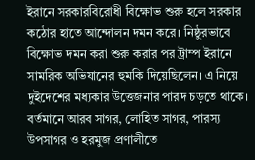ইরানে সরকারবিরোধী বিক্ষোভ শুরু হলে সরকার কঠোর হাতে আন্দোলন দমন করে। নিষ্ঠুরভাবে বিক্ষোভ দমন করা শুরু করার পর ট্রাম্প ইরানে সামরিক অভিযানের হুমকি দিয়েছিলেন। এ নিয়ে দুইদেশের মধ্যকার উত্তেজনার পারদ চড়তে থাকে। বর্তমানে আরব সাগর, লোহিত সাগর, পারস্য উপসাগর ও হরমুজ প্রণালীতে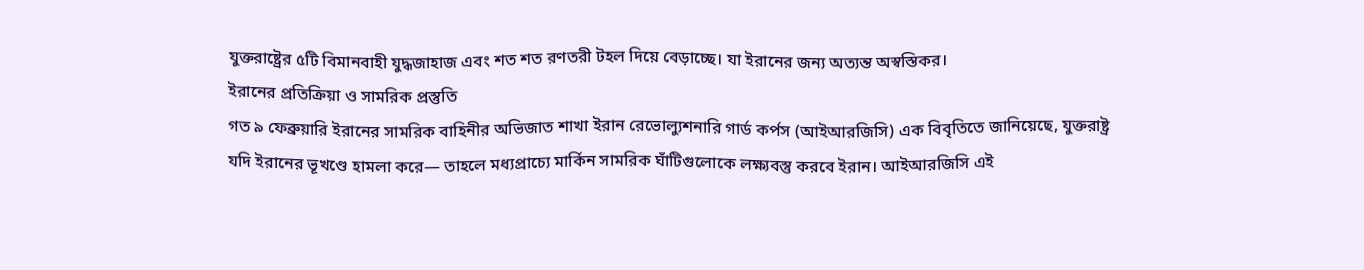যুক্তরাষ্ট্রের ৫টি বিমানবাহী যুদ্ধজাহাজ এবং শত শত রণতরী টহল দিয়ে বেড়াচ্ছে। যা ইরানের জন্য অত্যন্ত অস্বস্তিকর।
ইরানের প্রতিক্রিয়া ও সামরিক প্রস্তুতি
গত ৯ ফেব্রুয়ারি ইরানের সামরিক বাহিনীর অভিজাত শাখা ইরান রেভোল্যুশনারি গার্ড কর্পস (আইআরজিসি) এক বিবৃতিতে জানিয়েছে, যুক্তরাষ্ট্র যদি ইরানের ভূখণ্ডে হামলা করে— তাহলে মধ্যপ্রাচ্যে মার্কিন সামরিক ঘাঁটিগুলোকে লক্ষ্যবস্তু করবে ইরান। আইআরজিসি এই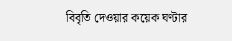বিবৃতি দেওয়ার কয়েক ঘণ্টার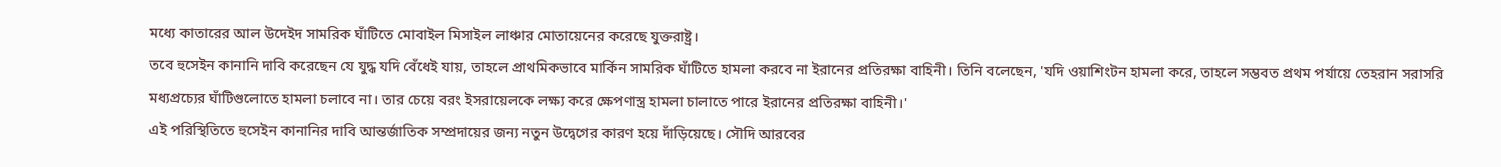মধ্যে কাতারের আল উদেইদ সামরিক ঘাঁটিতে মোবাইল মিসাইল লাঞ্চার মোতায়েনের করেছে যুক্তরাষ্ট্র।
তবে হুসেইন কানানি দাবি করেছেন যে যুদ্ধ যদি বেঁধেই যায়, তাহলে প্রাথমিকভাবে মার্কিন সামরিক ঘাঁটিতে হামলা করবে না ইরানের প্রতিরক্ষা বাহিনী। তিনি বলেছেন, 'যদি ওয়াশিংটন হামলা করে, তাহলে সম্ভবত প্রথম পর্যায়ে তেহরান সরাসরি মধ্যপ্রচ্যের ঘাঁটিগুলোতে হামলা চলাবে না। তার চেয়ে বরং ইসরায়েলকে লক্ষ্য করে ক্ষেপণাস্ত্র হামলা চালাতে পারে ইরানের প্রতিরক্ষা বাহিনী।'
এই পরিস্থিতিতে হুসেইন কানানির দাবি আন্তর্জাতিক সম্প্রদায়ের জন্য নতুন উদ্বেগের কারণ হয়ে দাঁড়িয়েছে। সৌদি আরবের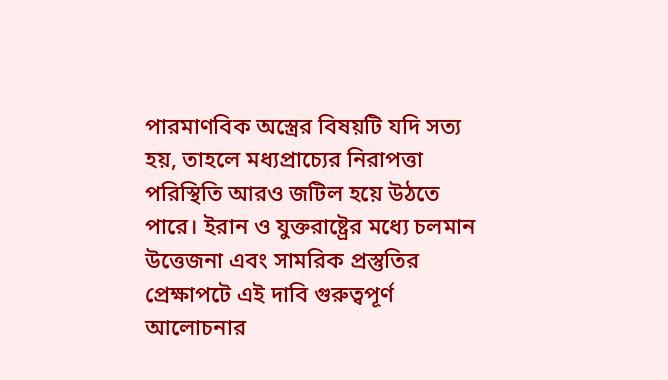পারমাণবিক অস্ত্রের বিষয়টি যদি সত্য হয়, তাহলে মধ্যপ্রাচ্যের নিরাপত্তা পরিস্থিতি আরও জটিল হয়ে উঠতে পারে। ইরান ও যুক্তরাষ্ট্রের মধ্যে চলমান উত্তেজনা এবং সামরিক প্রস্তুতির প্রেক্ষাপটে এই দাবি গুরুত্বপূর্ণ আলোচনার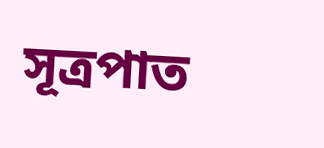সূত্রপাত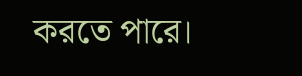করতে পারে।